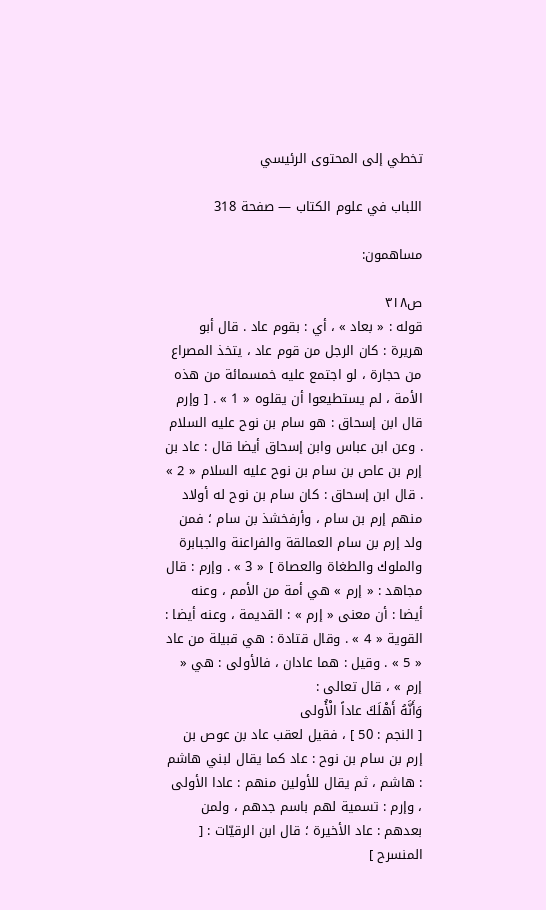تخطي إلى المحتوى الرئيسي

اللباب في علوم الكتاب — صفحة 318

مساهمون:

ص٣١٨
قوله : « بعاد » ، أي : بقوم عاد . قال أبو هريرة : كان الرجل من قوم عاد ، يتخذ المصراع من حجارة ، لو اجتمع عليه خمسمائة من هذه الأمة ، لم يستطيعوا أن يقلوه « 1 » . [ وإرم قال ابن إسحاق : هو سام بن نوح عليه السلام . وعن ابن عباس وابن إسحاق أيضا قال : عاد بن إرم بن عاص بن سام بن نوح عليه السلام « 2 » . قال ابن إسحاق : كان سام بن نوح له أولاد منهم إرم بن سام ، وأرفخشذ بن سام ؛ فمن ولد إرم بن سام العمالقة والفراعنة والجبابرة والملوك والطغاة والعصاة ] « 3 » . وإرم : قال مجاهد : « إرم » هي أمة من الأمم ، وعنه أيضا : أن معنى « إرم » : القديمة ، وعنه أيضا : القوية « 4 » . وقال قتادة : هي قبيلة من عاد « 5 » . وقيل : هما عادان ، فالأولى : هي « إرم » ، قال تعالى :
وَأَنَّهُ أَهْلَكَ عاداً الْأُولى
[ النجم : 50 ] ، فقيل لعقب عاد بن عوص بن إرم بن سام بن نوح : عاد كما يقال لبني هاشم : هاشم ، ثم يقال للأولين منهم : عادا الأولى ، وإرم : تسمية لهم باسم جدهم ، ولمن بعدهم : عاد الأخيرة ؛ قال ابن الرقيّات : [ المنسرح ]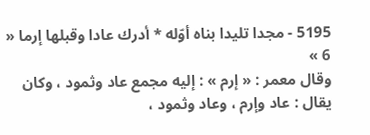5195 - مجدا تليدا بناه أوّله * أدرك عادا وقبلها إرما « 6 »
وقال معمر : « إرم » : إليه مجمع عاد وثمود ، وكان يقال : عاد وإرم ، وعاد وثمود ،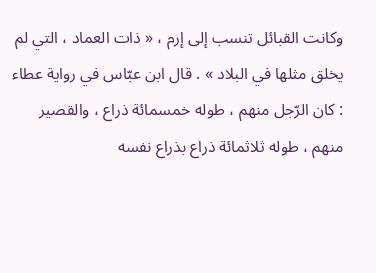وكانت القبائل تنسب إلى إرم ، « ذات العماد ، التي لم يخلق مثلها في البلاد » . قال ابن عبّاس في رواية عطاء : كان الرّجل منهم ، طوله خمسمائة ذراع ، والقصير منهم ، طوله ثلاثمائة ذراع بذراع نفسه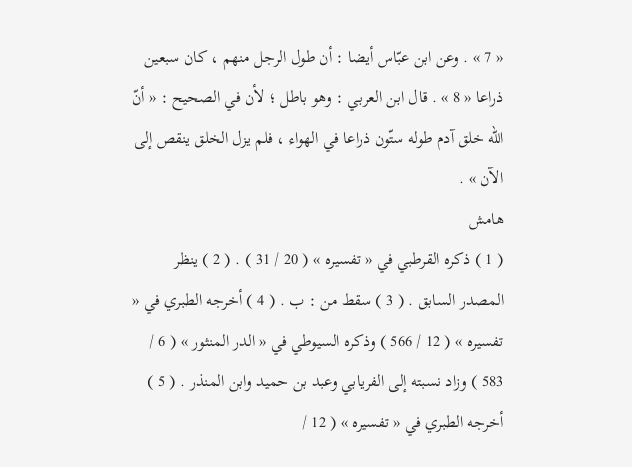« 7 » . وعن ابن عبّاس أيضا : أن طول الرجل منهم ، كان سبعين ذراعا « 8 » . قال ابن العربي : وهو باطل ؛ لأن في الصحيح : « أنّ اللّه خلق آدم طوله ستّون ذراعا في الهواء ، فلم يزل الخلق ينقص إلى الآن » .
هامش
( 1 ) ذكره القرطبي في « تفسيره » ( 20 / 31 ) . ( 2 ) ينظر المصدر السابق . ( 3 ) سقط من : ب . ( 4 ) أخرجه الطبري في « تفسيره » ( 12 / 566 ) وذكره السيوطي في « الدر المنثور » ( 6 / 583 ) وزاد نسبته إلى الفريابي وعبد بن حميد وابن المنذر . ( 5 ) أخرجه الطبري في « تفسيره » ( 12 /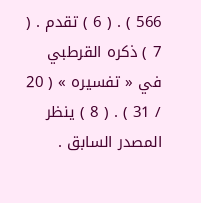566 ) . ( 6 ) تقدم . ( 7 ) ذكره القرطبي في « تفسيره » ( 20 / 31 ) . ( 8 ) ينظر المصدر السابق .